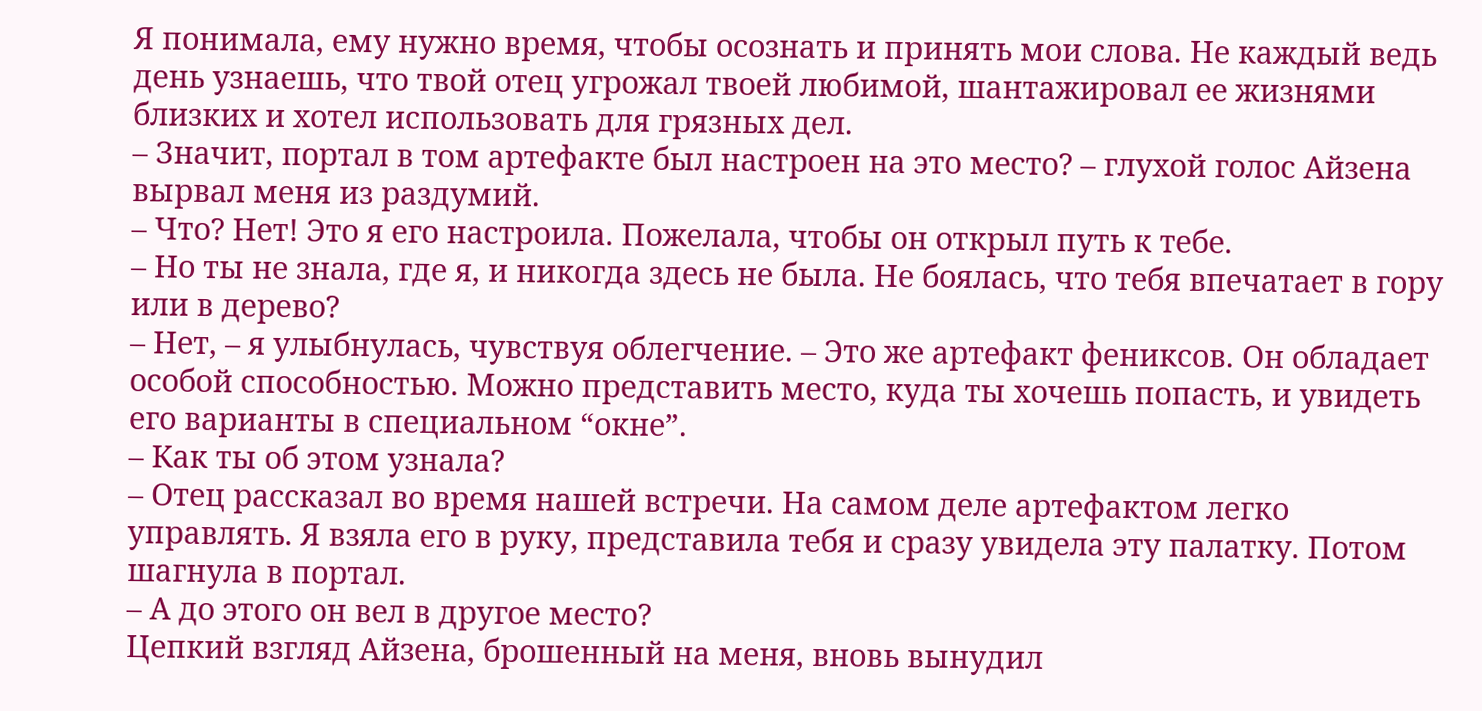Я понимала, ему нужно время, чтобы осознать и принять мои слова. Не каждый ведь день узнаешь, что твой отец угрожал твоей любимой, шантажировал ее жизнями близких и хотел использовать для грязных дел.
– Значит, портал в том артефакте был настроен на это место? – глухой голос Айзена вырвал меня из раздумий.
– Что? Нет! Это я его настроила. Пожелала, чтобы он открыл путь к тебе.
– Но ты не знала, где я, и никогда здесь не была. Не боялась, что тебя впечатает в гору или в дерево?
– Нет, – я улыбнулась, чувствуя облегчение. – Это же артефакт фениксов. Он обладает особой способностью. Можно представить место, куда ты хочешь попасть, и увидеть его варианты в специальном “окне”.
– Как ты об этом узнала?
– Отец рассказал во время нашей встречи. На самом деле артефактом легко управлять. Я взяла его в руку, представила тебя и сразу увидела эту палатку. Потом шагнула в портал.
– А до этого он вел в другое место?
Цепкий взгляд Айзена, брошенный на меня, вновь вынудил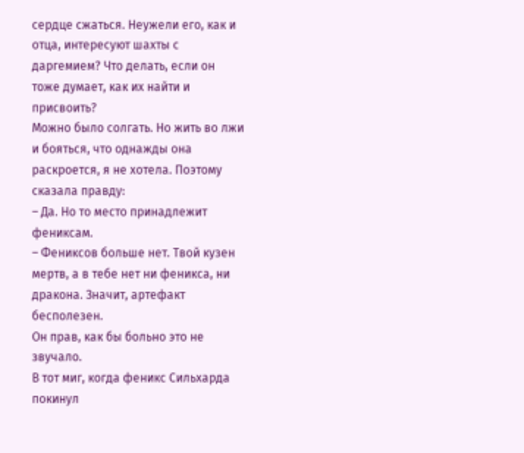сердце сжаться. Неужели его, как и отца, интересуют шахты с даргемием? Что делать, если он тоже думает, как их найти и присвоить?
Можно было солгать. Но жить во лжи и бояться, что однажды она раскроется, я не хотела. Поэтому сказала правду:
– Да. Но то место принадлежит фениксам.
– Фениксов больше нет. Твой кузен мертв, а в тебе нет ни феникса, ни дракона. Значит, артефакт бесполезен.
Он прав, как бы больно это не звучало.
В тот миг, когда феникс Сильхарда покинул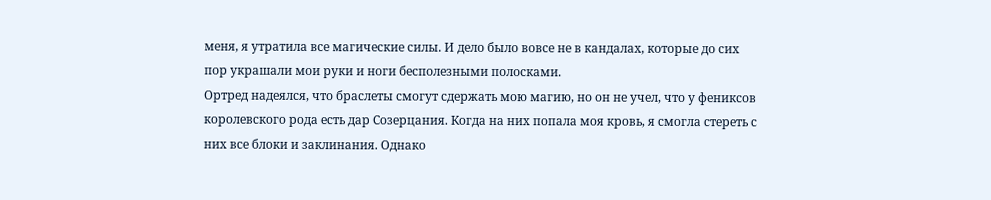меня, я утратила все магические силы. И дело было вовсе не в кандалах, которые до сих пор украшали мои руки и ноги бесполезными полосками.
Ортред надеялся, что браслеты смогут сдержать мою магию, но он не учел, что у фениксов королевского рода есть дар Созерцания. Когда на них попала моя кровь, я смогла стереть с них все блоки и заклинания. Однако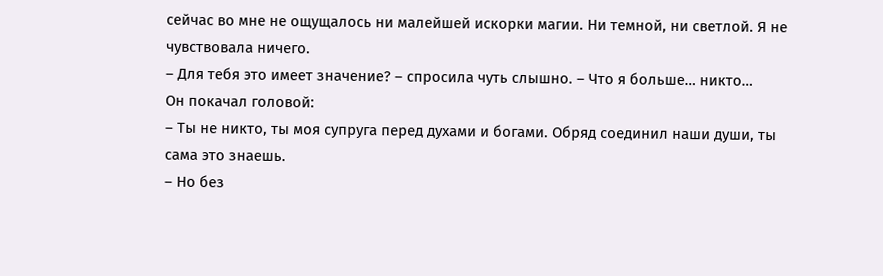сейчас во мне не ощущалось ни малейшей искорки магии. Ни темной, ни светлой. Я не чувствовала ничего.
– Для тебя это имеет значение? – спросила чуть слышно. – Что я больше… никто…
Он покачал головой:
– Ты не никто, ты моя супруга перед духами и богами. Обряд соединил наши души, ты сама это знаешь.
– Но без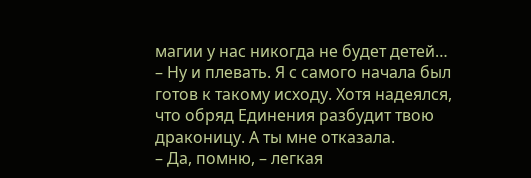магии у нас никогда не будет детей…
– Ну и плевать. Я с самого начала был готов к такому исходу. Хотя надеялся, что обряд Единения разбудит твою драконицу. А ты мне отказала.
– Да, помню, – легкая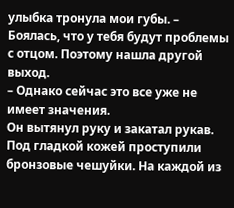улыбка тронула мои губы. – Боялась, что у тебя будут проблемы с отцом. Поэтому нашла другой выход.
– Однако сейчас это все уже не имеет значения.
Он вытянул руку и закатал рукав. Под гладкой кожей проступили бронзовые чешуйки. На каждой из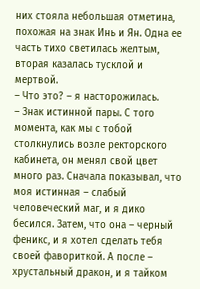них стояла небольшая отметина, похожая на знак Инь и Ян. Одна ее часть тихо светилась желтым, вторая казалась тусклой и мертвой.
– Что это? – я насторожилась.
– Знак истинной пары. С того момента, как мы с тобой столкнулись возле ректорского кабинета, он менял свой цвет много раз. Сначала показывал, что моя истинная – слабый человеческий маг, и я дико бесился. Затем, что она – черный феникс, и я хотел сделать тебя своей фавориткой. А после – хрустальный дракон, и я тайком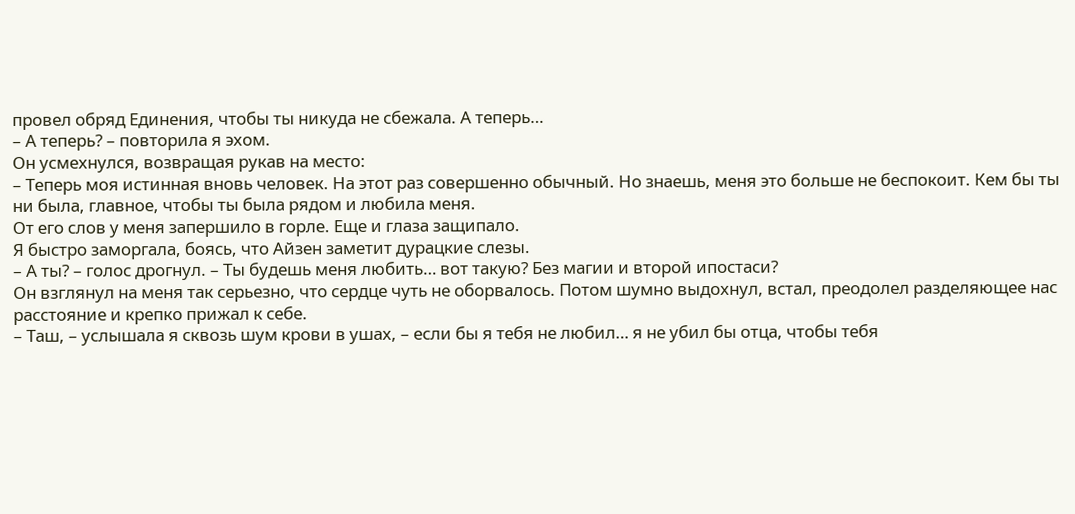провел обряд Единения, чтобы ты никуда не сбежала. А теперь…
– А теперь? – повторила я эхом.
Он усмехнулся, возвращая рукав на место:
– Теперь моя истинная вновь человек. На этот раз совершенно обычный. Но знаешь, меня это больше не беспокоит. Кем бы ты ни была, главное, чтобы ты была рядом и любила меня.
От его слов у меня запершило в горле. Еще и глаза защипало.
Я быстро заморгала, боясь, что Айзен заметит дурацкие слезы.
– А ты? – голос дрогнул. – Ты будешь меня любить… вот такую? Без магии и второй ипостаси?
Он взглянул на меня так серьезно, что сердце чуть не оборвалось. Потом шумно выдохнул, встал, преодолел разделяющее нас расстояние и крепко прижал к себе.
– Таш, – услышала я сквозь шум крови в ушах, – если бы я тебя не любил… я не убил бы отца, чтобы тебя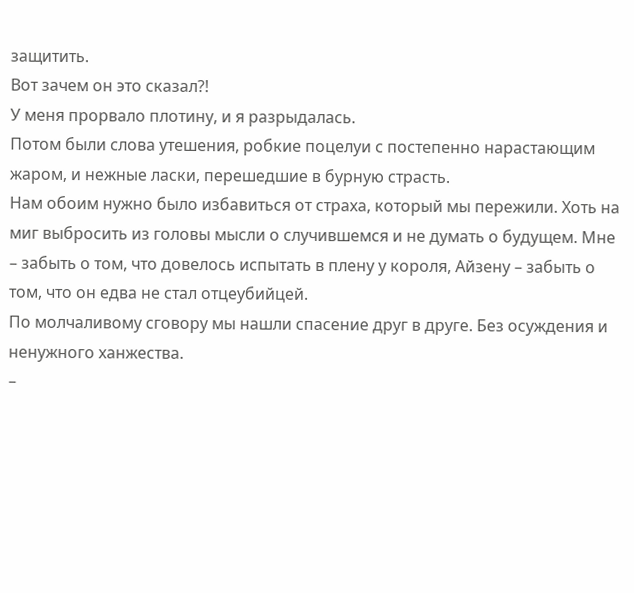защитить.
Вот зачем он это сказал?!
У меня прорвало плотину, и я разрыдалась.
Потом были слова утешения, робкие поцелуи с постепенно нарастающим жаром, и нежные ласки, перешедшие в бурную страсть.
Нам обоим нужно было избавиться от страха, который мы пережили. Хоть на миг выбросить из головы мысли о случившемся и не думать о будущем. Мне – забыть о том, что довелось испытать в плену у короля, Айзену – забыть о том, что он едва не стал отцеубийцей.
По молчаливому сговору мы нашли спасение друг в друге. Без осуждения и ненужного ханжества.
–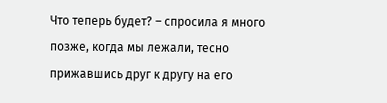Что теперь будет? – спросила я много позже, когда мы лежали, тесно прижавшись друг к другу на его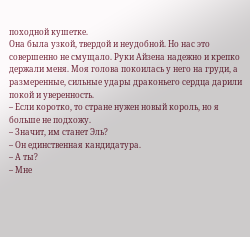походной кушетке.
Она была узкой, твердой и неудобной. Но нас это совершенно не смущало. Руки Айзена надежно и крепко держали меня. Моя голова покоилась у него на груди, а размеренные, сильные удары драконьего сердца дарили покой и уверенность.
– Если коротко, то стране нужен новый король, но я больше не подхожу.
– Значит, им станет Эль?
– Он единственная кандидатура.
– А ты?
– Мне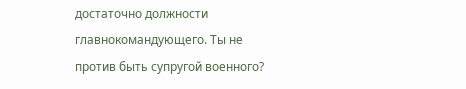достаточно должности главнокомандующего. Ты не против быть супругой военного?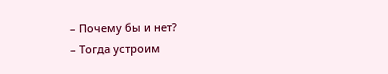– Почему бы и нет?
– Тогда устроим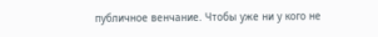публичное венчание. Чтобы уже ни у кого не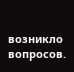возникло вопросов.